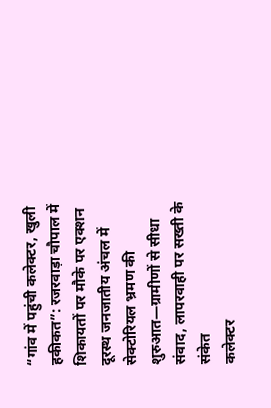“गांव में पहुंची कलेक्टर, खुली हकीकत”: रजरवाड़ा चौपाल में शिकायतों पर मौके पर एक्शन
दूरस्थ जनजातीय अंचल में सेक्टोरियल भ्रमण की शुरुआत—ग्रामीणों से सीधा संवाद, लापरवाही पर सख्ती के संकेत
कलेक्टर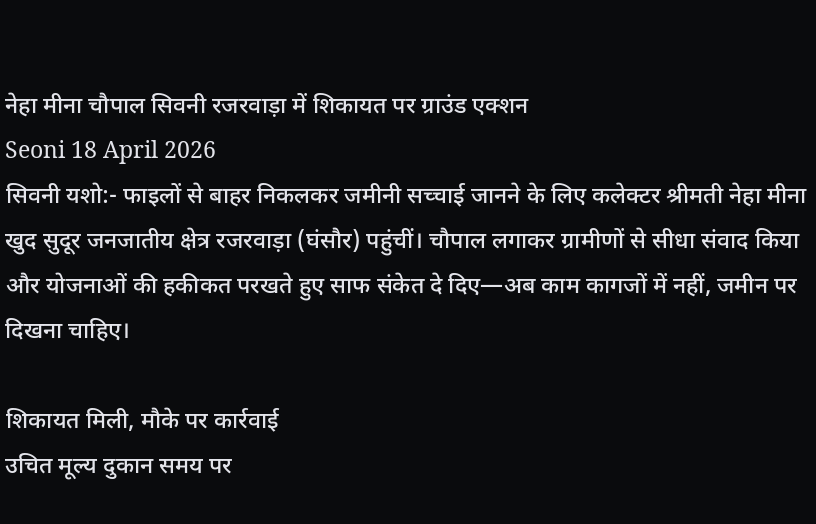नेहा मीना चौपाल सिवनी रजरवाड़ा में शिकायत पर ग्राउंड एक्शन
Seoni 18 April 2026
सिवनी यशो:- फाइलों से बाहर निकलकर जमीनी सच्चाई जानने के लिए कलेक्टर श्रीमती नेहा मीना खुद सुदूर जनजातीय क्षेत्र रजरवाड़ा (घंसौर) पहुंचीं। चौपाल लगाकर ग्रामीणों से सीधा संवाद किया और योजनाओं की हकीकत परखते हुए साफ संकेत दे दिए—अब काम कागजों में नहीं, जमीन पर दिखना चाहिए।

शिकायत मिली, मौके पर कार्रवाई
उचित मूल्य दुकान समय पर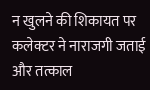न खुलने की शिकायत पर कलेक्टर ने नाराजगी जताई और तत्काल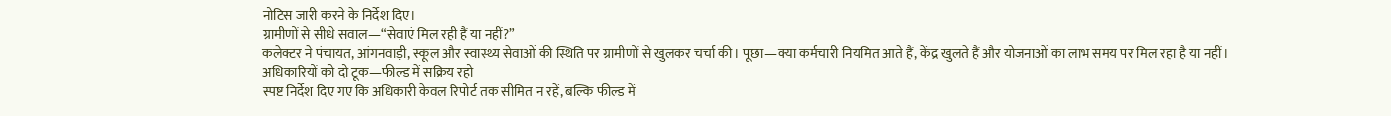नोटिस जारी करने के निर्देश दिए।
ग्रामीणों से सीधे सवाल—“सेवाएं मिल रही हैं या नहीं?”
कलेक्टर ने पंचायत, आंगनवाड़ी, स्कूल और स्वास्थ्य सेवाओं की स्थिति पर ग्रामीणों से खुलकर चर्चा की। पूछा—क्या कर्मचारी नियमित आते हैं, केंद्र खुलते हैं और योजनाओं का लाभ समय पर मिल रहा है या नहीं।
अधिकारियों को दो टूक—फील्ड में सक्रिय रहो
स्पष्ट निर्देश दिए गए कि अधिकारी केवल रिपोर्ट तक सीमित न रहें, बल्कि फील्ड में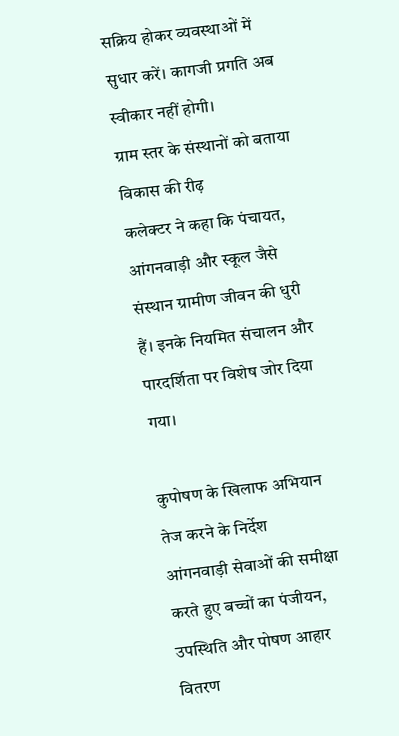सक्रिय होकर व्यवस्थाओं में सुधार करें। कागजी प्रगति अब स्वीकार नहीं होगी।
ग्राम स्तर के संस्थानों को बताया विकास की रीढ़
कलेक्टर ने कहा कि पंचायत, आंगनवाड़ी और स्कूल जैसे संस्थान ग्रामीण जीवन की धुरी हैं। इनके नियमित संचालन और पारदर्शिता पर विशेष जोर दिया गया।

कुपोषण के खिलाफ अभियान तेज करने के निर्देश
आंगनवाड़ी सेवाओं की समीक्षा करते हुए बच्चों का पंजीयन, उपस्थिति और पोषण आहार वितरण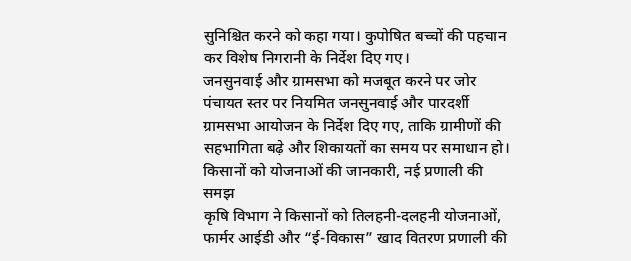सुनिश्चित करने को कहा गया। कुपोषित बच्चों की पहचान कर विशेष निगरानी के निर्देश दिए गए।
जनसुनवाई और ग्रामसभा को मजबूत करने पर जोर
पंचायत स्तर पर नियमित जनसुनवाई और पारदर्शी ग्रामसभा आयोजन के निर्देश दिए गए, ताकि ग्रामीणों की सहभागिता बढ़े और शिकायतों का समय पर समाधान हो।
किसानों को योजनाओं की जानकारी, नई प्रणाली की समझ
कृषि विभाग ने किसानों को तिलहनी-दलहनी योजनाओं, फार्मर आईडी और “ई-विकास” खाद वितरण प्रणाली की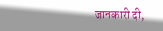जानकारी दी,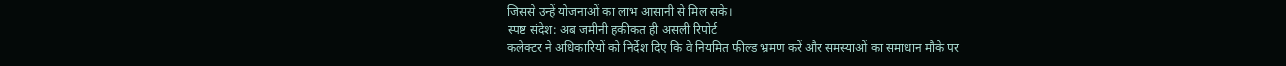जिससे उन्हें योजनाओं का लाभ आसानी से मिल सके।
स्पष्ट संदेश: अब जमीनी हकीकत ही असली रिपोर्ट
कलेक्टर ने अधिकारियों को निर्देश दिए कि वे नियमित फील्ड भ्रमण करें और समस्याओं का समाधान मौके पर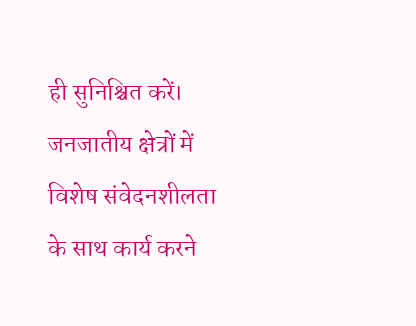ही सुनिश्चित करें। जनजातीय क्षेत्रों में विशेष संवेदनशीलता के साथ कार्य करने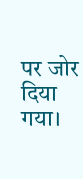पर जोर दिया गया।